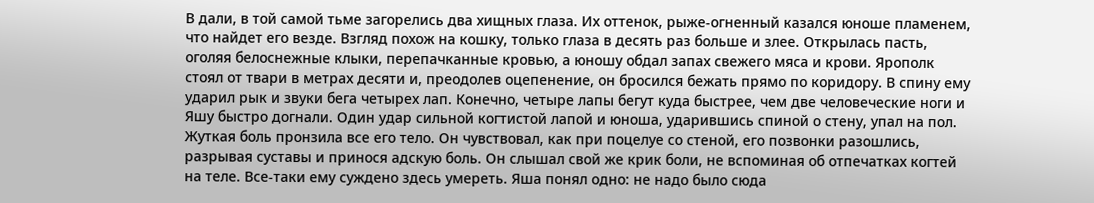В дали, в той самой тьме загорелись два хищных глаза. Их оттенок, рыже-огненный казался юноше пламенем, что найдет его везде. Взгляд похож на кошку, только глаза в десять раз больше и злее. Открылась пасть, оголяя белоснежные клыки, перепачканные кровью, а юношу обдал запах свежего мяса и крови. Ярополк стоял от твари в метрах десяти и, преодолев оцепенение, он бросился бежать прямо по коридору. В спину ему ударил рык и звуки бега четырех лап. Конечно, четыре лапы бегут куда быстрее, чем две человеческие ноги и Яшу быстро догнали. Один удар сильной когтистой лапой и юноша, ударившись спиной о стену, упал на пол. Жуткая боль пронзила все его тело. Он чувствовал, как при поцелуе со стеной, его позвонки разошлись, разрывая суставы и принося адскую боль. Он слышал свой же крик боли, не вспоминая об отпечатках когтей на теле. Все-таки ему суждено здесь умереть. Яша понял одно: не надо было сюда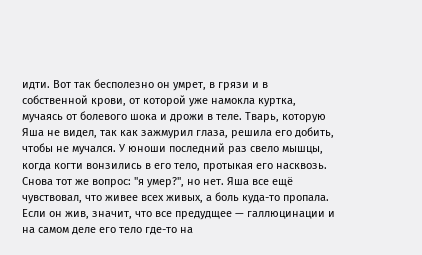идти. Вот так бесполезно он умрет, в грязи и в собственной крови, от которой уже намокла куртка, мучаясь от болевого шока и дрожи в теле. Тварь, которую Яша не видел, так как зажмурил глаза, решила его добить, чтобы не мучался. У юноши последний раз свело мышцы, когда когти вонзились в его тело, протыкая его насквозь.
Снова тот же вопрос: "я умер?", но нет. Яша все ещё чувствовал, что живее всех живых, а боль куда-то пропала. Если он жив, значит, что все предудщее — галлюцинации и на самом деле его тело где-то на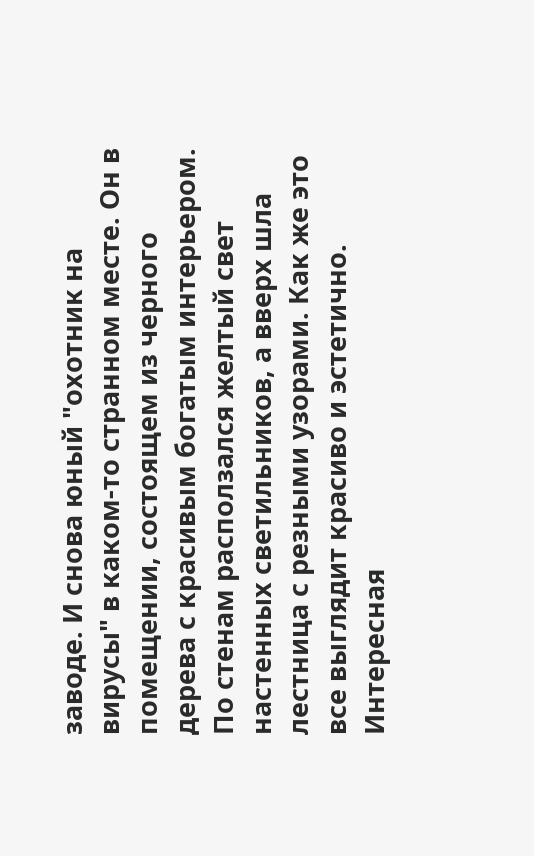заводе. И снова юный "охотник на вирусы" в каком-то странном месте. Он в помещении, состоящем из черного дерева с красивым богатым интерьером. По стенам расползался желтый свет настенных светильников, а вверх шла лестница с резными узорами. Как же это все выглядит красиво и эстетично. Интересная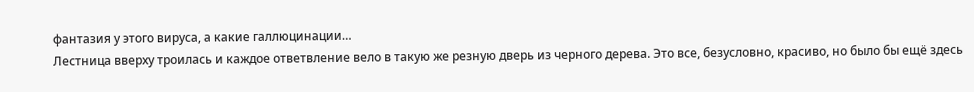фантазия у этого вируса, а какие галлюцинации…
Лестница вверху троилась и каждое ответвление вело в такую же резную дверь из черного дерева. Это все, безусловно, красиво, но было бы ещё здесь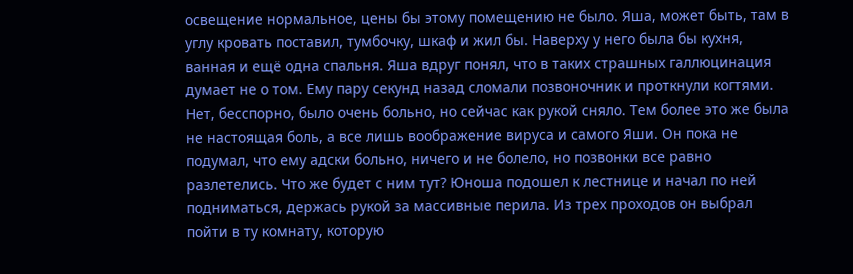освещение нормальное, цены бы этому помещению не было. Яша, может быть, там в углу кровать поставил, тумбочку, шкаф и жил бы. Наверху у него была бы кухня, ванная и ещё одна спальня. Яша вдруг понял, что в таких страшных галлюцинация думает не о том. Ему пару секунд назад сломали позвоночник и проткнули когтями. Нет, бесспорно, было очень больно, но сейчас как рукой сняло. Тем более это же была не настоящая боль, а все лишь воображение вируса и самого Яши. Он пока не подумал, что ему адски больно, ничего и не болело, но позвонки все равно разлетелись. Что же будет с ним тут? Юноша подошел к лестнице и начал по ней подниматься, держась рукой за массивные перила. Из трех проходов он выбрал пойти в ту комнату, которую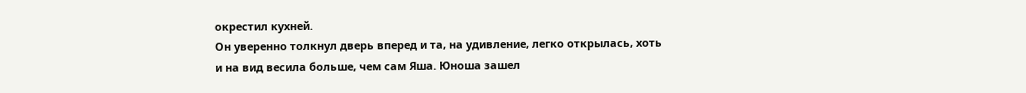окрестил кухней.
Он уверенно толкнул дверь вперед и та, на удивление, легко открылась, хоть и на вид весила больше, чем сам Яша. Юноша зашел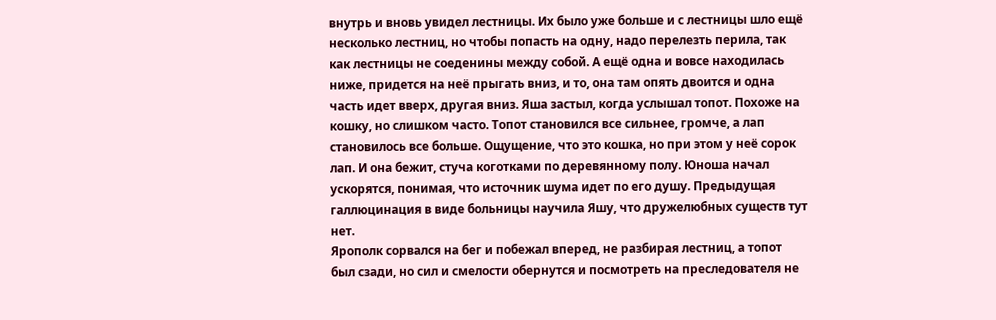внутрь и вновь увидел лестницы. Их было уже больше и с лестницы шло ещё несколько лестниц, но чтобы попасть на одну, надо перелезть перила, так как лестницы не соеденины между собой. А ещё одна и вовсе находилась ниже, придется на неё прыгать вниз, и то, она там опять двоится и одна часть идет вверх, другая вниз. Яша застыл, когда услышал топот. Похоже на кошку, но слишком часто. Топот становился все сильнее, громче, а лап становилось все больше. Ощущение, что это кошка, но при этом у неё сорок лап. И она бежит, стуча коготками по деревянному полу. Юноша начал ускорятся, понимая, что источник шума идет по его душу. Предыдущая галлюцинация в виде больницы научила Яшу, что дружелюбных существ тут нет.
Ярополк сорвался на бег и побежал вперед, не разбирая лестниц, а топот был сзади, но сил и смелости обернутся и посмотреть на преследователя не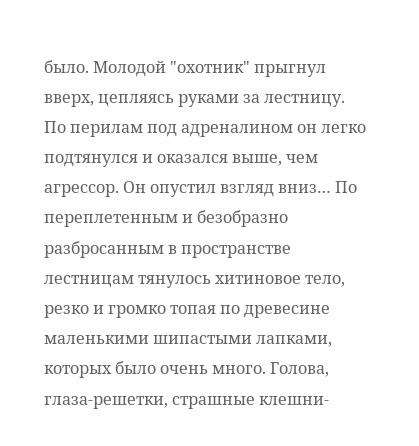было. Молодой "охотник" прыгнул вверх, цепляясь руками за лестницу. По перилам под адреналином он легко подтянулся и оказался выше, чем агрессор. Он опустил взгляд вниз… По переплетенным и безобразно разбросанным в пространстве лестницам тянулось хитиновое тело, резко и громко топая по древесине маленькими шипастыми лапками, которых было очень много. Голова, глаза-решетки, страшные клешни-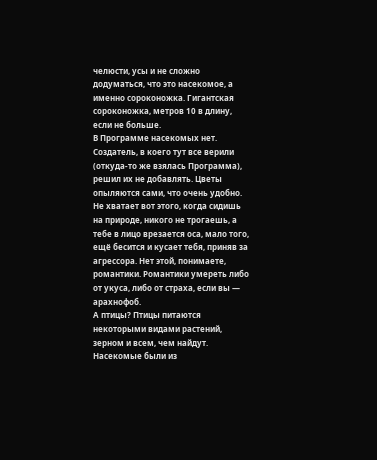челюсти, усы и не сложно додуматься, что это насекомое, а именно сороконожка. Гигантская сороконожка, метров 10 в длину, если не больше.
В Программе насекомых нет. Создатель, в коего тут все верили (откуда-то же взялась Программа), решил их не добавлять. Цветы опыляются сами, что очень удобно. Не хватает вот этого, когда сидишь на природе, никого не трогаешь, а тебе в лицо врезается оса, мало того, ещё бесится и кусает тебя, приняв за агрессора. Нет этой, понимаете, романтики. Романтики умереть либо от укуса, либо от страха, если вы — арахнофоб.
А птицы? Птицы питаются некоторыми видами растений, зерном и всем, чем найдут. Насекомые были из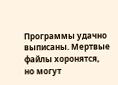Программы удачно выписаны. Мертвые файлы хоронятся, но могут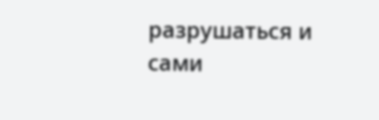разрушаться и сами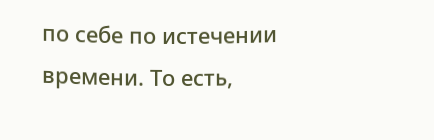по себе по истечении времени. То есть,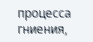процесса гниения,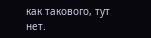как такового, тут нет.